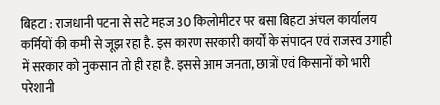बिहटा : राजधानी पटना से सटे महज 30 किलोमीटर पर बसा बिहटा अंचल कार्यालय कर्मियों की कमी से जूझ रहा है. इस कारण सरकारी कार्यों के संपादन एवं राजस्व उगाही में सरकार को नुकसान तो ही रहा है. इससे आम जनता, छात्रों एवं किसानों को भारी परेशानी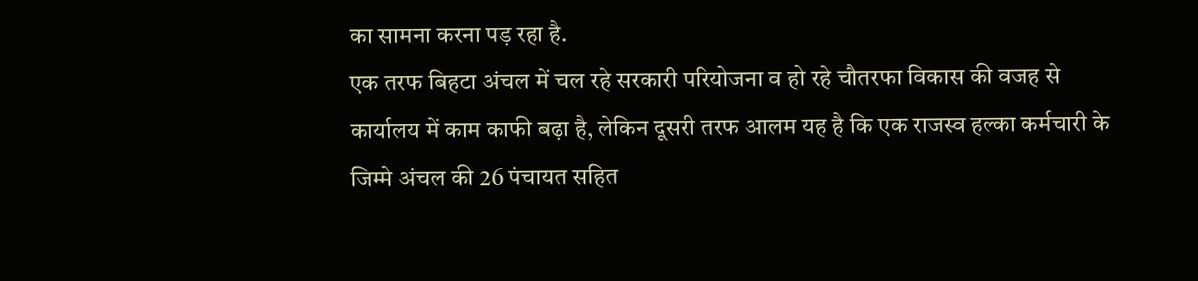का सामना करना पड़ रहा है.
एक तरफ बिहटा अंचल में चल रहे सरकारी परियोजना व हो रहे चौतरफा विकास की वजह से कार्यालय में काम काफी बढ़ा है, लेकिन दूसरी तरफ आलम यह है कि एक राजस्व हल्का कर्मचारी के जिम्मे अंचल की 26 पंचायत सहित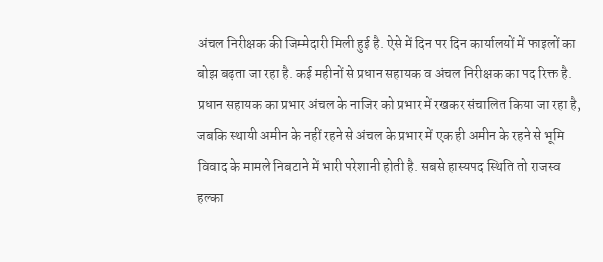अंचल निरीक्षक की जिम्मेदारी मिली हुई है. ऐसे में दिन पर दिन कार्यालयों में फाइलों का बोझ बढ़ता जा रहा है. कई महीनों से प्रधान सहायक व अंचल निरीक्षक का पद रिक्त है.
प्रधान सहायक का प्रभार अंचल के नाजिर को प्रभार में रखकर संचालित किया जा रहा है, जबकि स्थायी अमीन के नहीं रहने से अंचल के प्रभार में एक ही अमीन के रहने से भूमि विवाद के मामले निबटाने में भारी परेशानी होती है. सबसे हास्यपद स्थिति तो राजस्व हल्का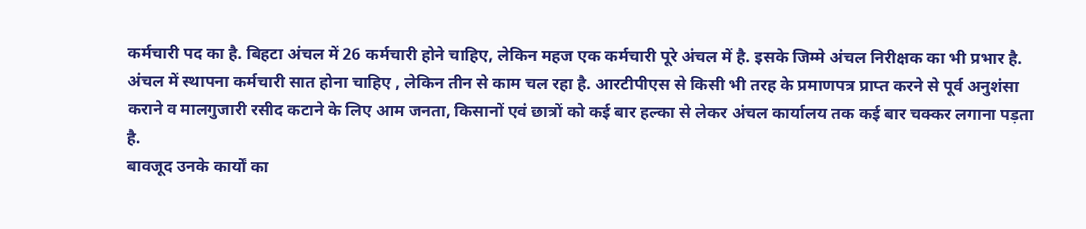कर्मचारी पद का है. बिहटा अंचल में 26 कर्मचारी होने चाहिए, लेकिन महज एक कर्मचारी पूरे अंचल में है. इसके जिम्मे अंचल निरीक्षक का भी प्रभार है.
अंचल में स्थापना कर्मचारी सात होना चाहिए , लेकिन तीन से काम चल रहा है. आरटीपीएस से किसी भी तरह के प्रमाणपत्र प्राप्त करने से पूर्व अनुशंसा कराने व मालगुजारी रसीद कटाने के लिए आम जनता, किसानों एवं छात्रों को कई बार हल्का से लेकर अंचल कार्यालय तक कई बार चक्कर लगाना पड़ता है.
बावजूद उनके कार्यों का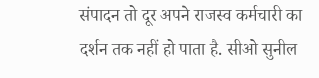संपादन तो दूर अपने राजस्व कर्मचारी का दर्शन तक नहीं हो पाता है. सीओ सुनील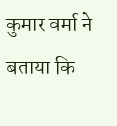कुमार वर्मा ने बताया कि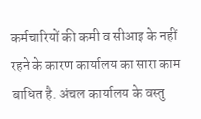कर्मचारियों की कमी व सीआइ के नहीं रहने के कारण कार्यालय का सारा काम बाधित है. अंचल कार्यालय के वस्तु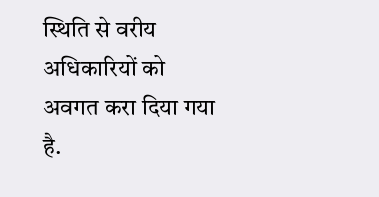स्थिति से वरीय अधिकारियों को अवगत करा दिया गया है.